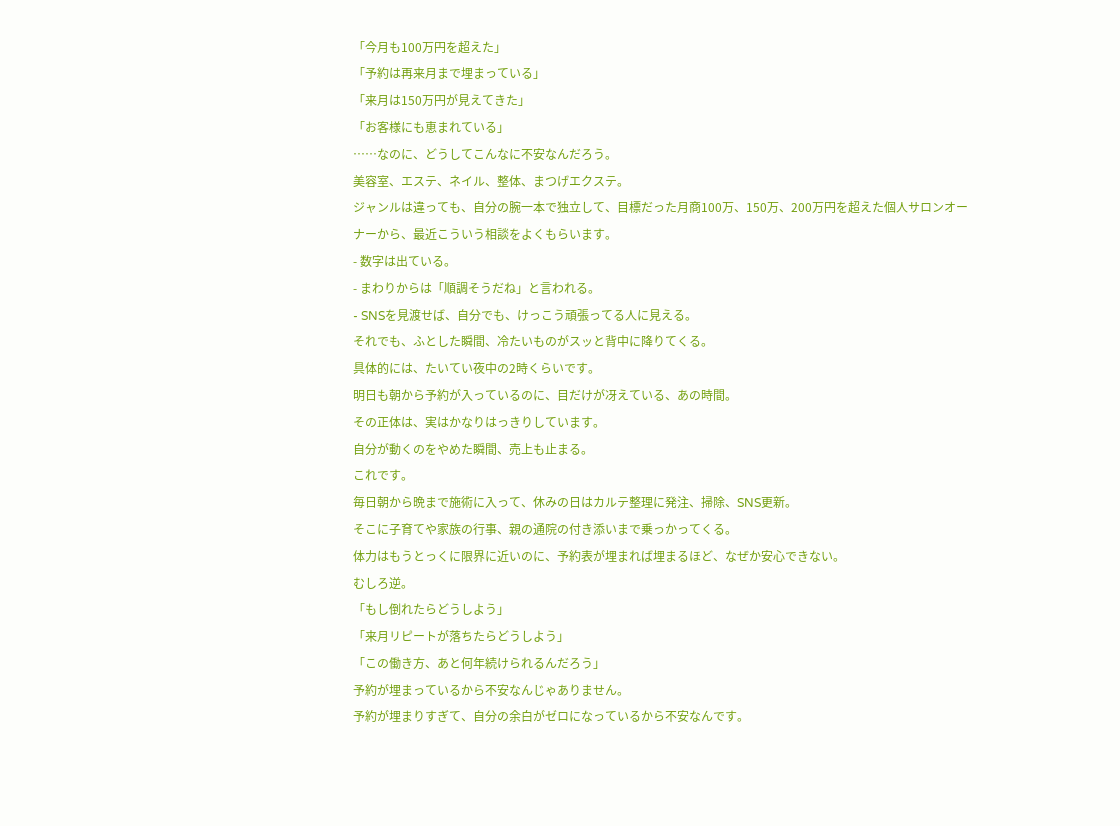「今月も100万円を超えた」
「予約は再来月まで埋まっている」
「来月は150万円が見えてきた」
「お客様にも恵まれている」
……なのに、どうしてこんなに不安なんだろう。
美容室、エステ、ネイル、整体、まつげエクステ。
ジャンルは違っても、自分の腕一本で独立して、目標だった月商100万、150万、200万円を超えた個人サロンオーナーから、最近こういう相談をよくもらいます。
- 数字は出ている。
- まわりからは「順調そうだね」と言われる。
- SNSを見渡せば、自分でも、けっこう頑張ってる人に見える。
それでも、ふとした瞬間、冷たいものがスッと背中に降りてくる。
具体的には、たいてい夜中の2時くらいです。
明日も朝から予約が入っているのに、目だけが冴えている、あの時間。
その正体は、実はかなりはっきりしています。
自分が動くのをやめた瞬間、売上も止まる。
これです。
毎日朝から晩まで施術に入って、休みの日はカルテ整理に発注、掃除、SNS更新。
そこに子育てや家族の行事、親の通院の付き添いまで乗っかってくる。
体力はもうとっくに限界に近いのに、予約表が埋まれば埋まるほど、なぜか安心できない。
むしろ逆。
「もし倒れたらどうしよう」
「来月リピートが落ちたらどうしよう」
「この働き方、あと何年続けられるんだろう」
予約が埋まっているから不安なんじゃありません。
予約が埋まりすぎて、自分の余白がゼロになっているから不安なんです。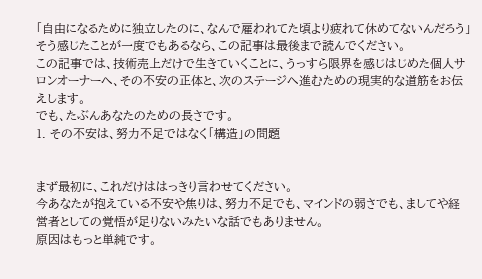「自由になるために独立したのに、なんで雇われてた頃より疲れて休めてないんだろう」
そう感じたことが一度でもあるなら、この記事は最後まで読んでください。
この記事では、技術売上だけで生きていくことに、うっすら限界を感じはじめた個人サロンオーナーへ、その不安の正体と、次のステージへ進むための現実的な道筋をお伝えします。
でも、たぶんあなたのための長さです。
1. その不安は、努力不足ではなく「構造」の問題


まず最初に、これだけははっきり言わせてください。
今あなたが抱えている不安や焦りは、努力不足でも、マインドの弱さでも、ましてや経営者としての覚悟が足りないみたいな話でもありません。
原因はもっと単純です。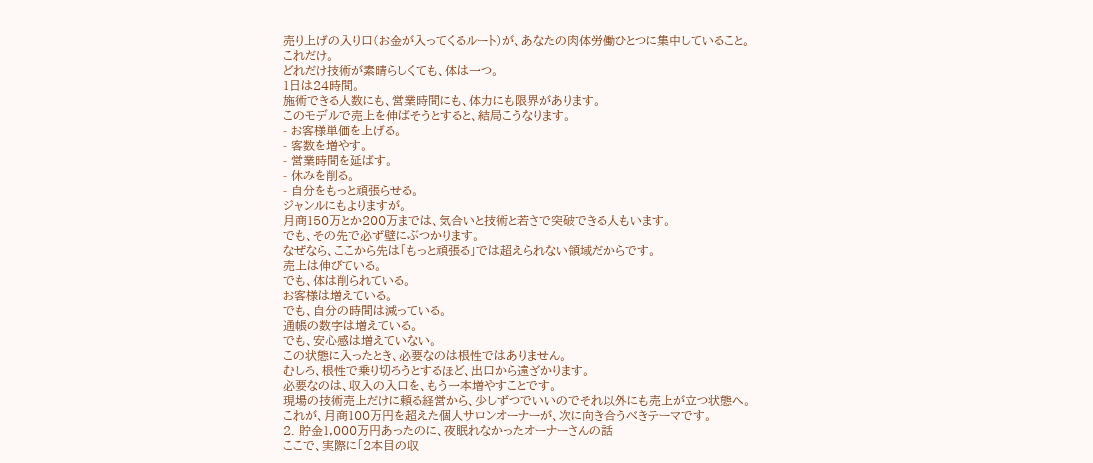売り上げの入り口(お金が入ってくるルート)が、あなたの肉体労働ひとつに集中していること。
これだけ。
どれだけ技術が素晴らしくても、体は一つ。
1日は24時間。
施術できる人数にも、営業時間にも、体力にも限界があります。
このモデルで売上を伸ばそうとすると、結局こうなります。
- お客様単価を上げる。
- 客数を増やす。
- 営業時間を延ばす。
- 休みを削る。
- 自分をもっと頑張らせる。
ジャンルにもよりますが。
月商150万とか200万までは、気合いと技術と若さで突破できる人もいます。
でも、その先で必ず壁にぶつかります。
なぜなら、ここから先は「もっと頑張る」では超えられない領域だからです。
売上は伸びている。
でも、体は削られている。
お客様は増えている。
でも、自分の時間は減っている。
通帳の数字は増えている。
でも、安心感は増えていない。
この状態に入ったとき、必要なのは根性ではありません。
むしろ、根性で乗り切ろうとするほど、出口から遠ざかります。
必要なのは、収入の入口を、もう一本増やすことです。
現場の技術売上だけに頼る経営から、少しずつでいいのでそれ以外にも売上が立つ状態へ。
これが、月商100万円を超えた個人サロンオーナーが、次に向き合うべきテーマです。
2. 貯金1,000万円あったのに、夜眠れなかったオーナーさんの話
ここで、実際に「2本目の収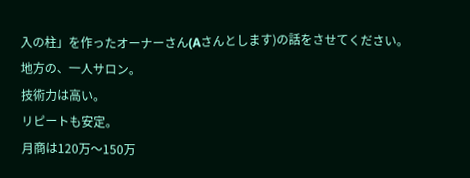入の柱」を作ったオーナーさん(Aさんとします)の話をさせてください。
地方の、一人サロン。
技術力は高い。
リピートも安定。
月商は120万〜150万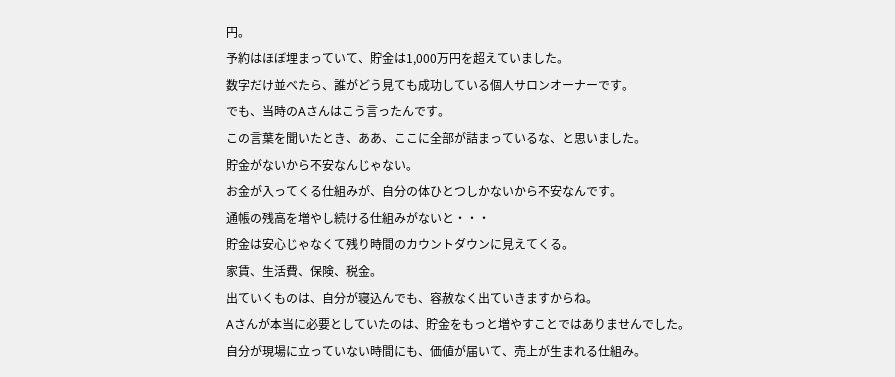円。
予約はほぼ埋まっていて、貯金は1,000万円を超えていました。
数字だけ並べたら、誰がどう見ても成功している個人サロンオーナーです。
でも、当時のAさんはこう言ったんです。
この言葉を聞いたとき、ああ、ここに全部が詰まっているな、と思いました。
貯金がないから不安なんじゃない。
お金が入ってくる仕組みが、自分の体ひとつしかないから不安なんです。
通帳の残高を増やし続ける仕組みがないと・・・
貯金は安心じゃなくて残り時間のカウントダウンに見えてくる。
家賃、生活費、保険、税金。
出ていくものは、自分が寝込んでも、容赦なく出ていきますからね。
Aさんが本当に必要としていたのは、貯金をもっと増やすことではありませんでした。
自分が現場に立っていない時間にも、価値が届いて、売上が生まれる仕組み。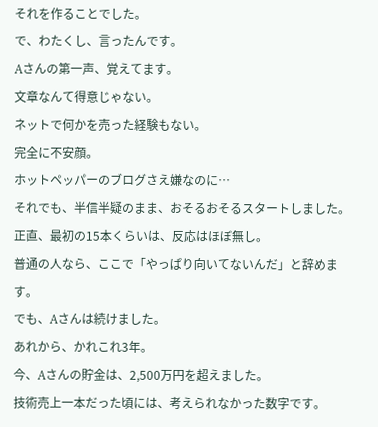それを作ることでした。
で、わたくし、言ったんです。
Aさんの第一声、覚えてます。
文章なんて得意じゃない。
ネットで何かを売った経験もない。
完全に不安顔。
ホットペッパーのブログさえ嫌なのに…
それでも、半信半疑のまま、おそるおそるスタートしました。
正直、最初の15本くらいは、反応はほぼ無し。
普通の人なら、ここで「やっぱり向いてないんだ」と辞めます。
でも、Aさんは続けました。
あれから、かれこれ3年。
今、Aさんの貯金は、2,500万円を超えました。
技術売上一本だった頃には、考えられなかった数字です。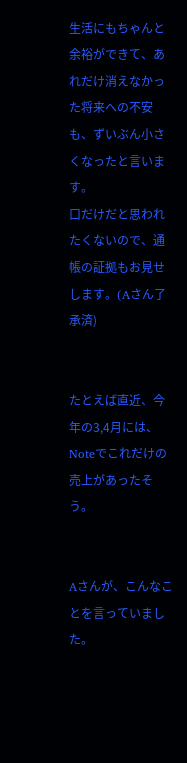生活にもちゃんと余裕ができて、あれだけ消えなかった将来への不安も、ずいぶん小さくなったと言います。
口だけだと思われたくないので、通帳の証拠もお見せします。(Aさん了承済)


たとえば直近、今年の3,4月には、Noteでこれだけの売上があったそう。


Aさんが、こんなことを言っていました。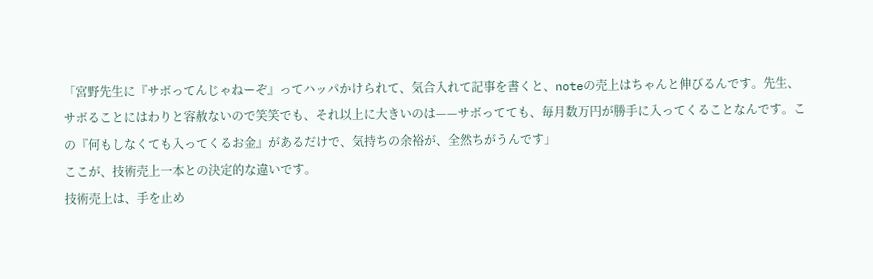「宮野先生に『サボってんじゃねーぞ』ってハッパかけられて、気合入れて記事を書くと、noteの売上はちゃんと伸びるんです。先生、サボることにはわりと容赦ないので笑笑でも、それ以上に大きいのは——サボってても、毎月数万円が勝手に入ってくることなんです。この『何もしなくても入ってくるお金』があるだけで、気持ちの余裕が、全然ちがうんです」
ここが、技術売上一本との決定的な違いです。
技術売上は、手を止め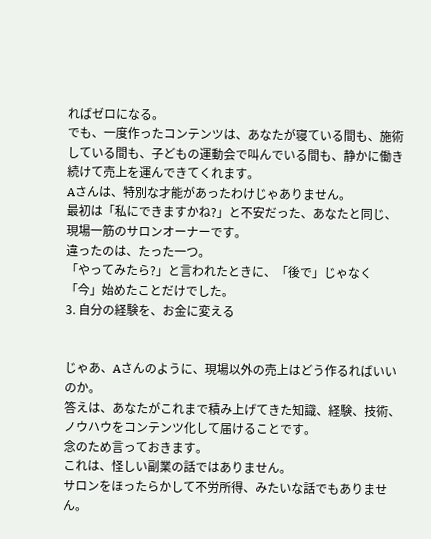ればゼロになる。
でも、一度作ったコンテンツは、あなたが寝ている間も、施術している間も、子どもの運動会で叫んでいる間も、静かに働き続けて売上を運んできてくれます。
Aさんは、特別な才能があったわけじゃありません。
最初は「私にできますかね?」と不安だった、あなたと同じ、現場一筋のサロンオーナーです。
違ったのは、たった一つ。
「やってみたら?」と言われたときに、「後で」じゃなく「今」始めたことだけでした。
3. 自分の経験を、お金に変える


じゃあ、Aさんのように、現場以外の売上はどう作るればいいのか。
答えは、あなたがこれまで積み上げてきた知識、経験、技術、ノウハウをコンテンツ化して届けることです。
念のため言っておきます。
これは、怪しい副業の話ではありません。
サロンをほったらかして不労所得、みたいな話でもありません。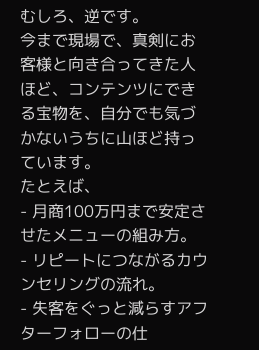むしろ、逆です。
今まで現場で、真剣にお客様と向き合ってきた人ほど、コンテンツにできる宝物を、自分でも気づかないうちに山ほど持っています。
たとえば、
- 月商100万円まで安定させたメニューの組み方。
- リピートにつながるカウンセリングの流れ。
- 失客をぐっと減らすアフターフォローの仕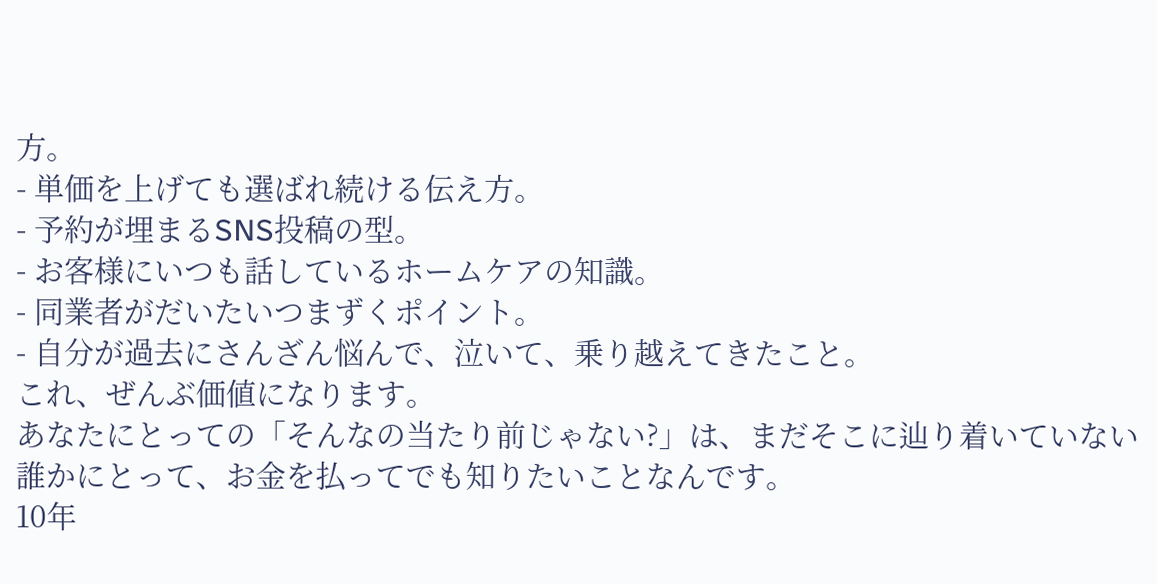方。
- 単価を上げても選ばれ続ける伝え方。
- 予約が埋まるSNS投稿の型。
- お客様にいつも話しているホームケアの知識。
- 同業者がだいたいつまずくポイント。
- 自分が過去にさんざん悩んで、泣いて、乗り越えてきたこと。
これ、ぜんぶ価値になります。
あなたにとっての「そんなの当たり前じゃない?」は、まだそこに辿り着いていない誰かにとって、お金を払ってでも知りたいことなんです。
10年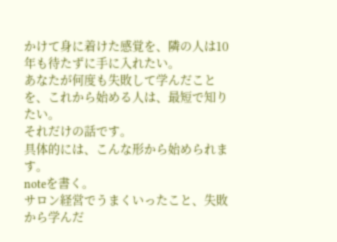かけて身に着けた感覚を、隣の人は10年も待たずに手に入れたい。
あなたが何度も失敗して学んだことを、これから始める人は、最短で知りたい。
それだけの話です。
具体的には、こんな形から始められます。
noteを書く。
サロン経営でうまくいったこと、失敗から学んだ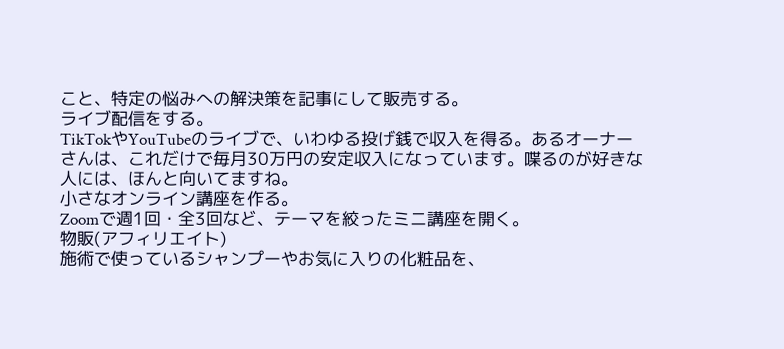こと、特定の悩みへの解決策を記事にして販売する。
ライブ配信をする。
TikTokやYouTubeのライブで、いわゆる投げ銭で収入を得る。あるオーナーさんは、これだけで毎月30万円の安定収入になっています。喋るのが好きな人には、ほんと向いてますね。
小さなオンライン講座を作る。
Zoomで週1回・全3回など、テーマを絞ったミニ講座を開く。
物販(アフィリエイト)
施術で使っているシャンプーやお気に入りの化粧品を、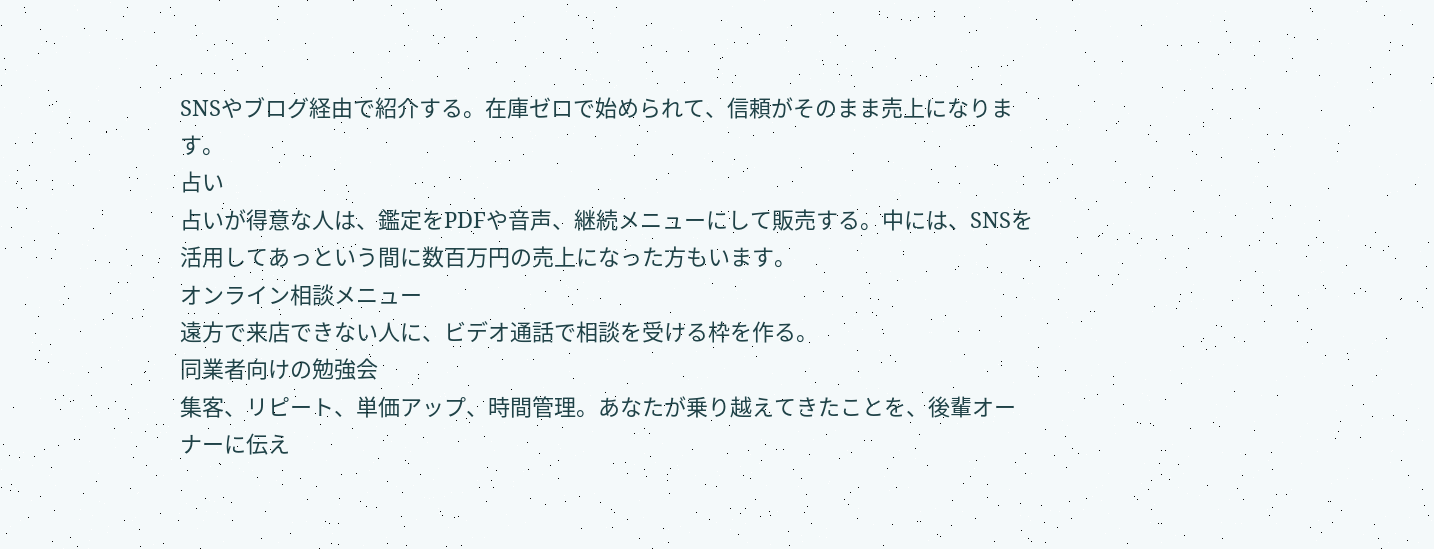SNSやブログ経由で紹介する。在庫ゼロで始められて、信頼がそのまま売上になります。
占い
占いが得意な人は、鑑定をPDFや音声、継続メニューにして販売する。中には、SNSを活用してあっという間に数百万円の売上になった方もいます。
オンライン相談メニュー
遠方で来店できない人に、ビデオ通話で相談を受ける枠を作る。
同業者向けの勉強会
集客、リピート、単価アップ、時間管理。あなたが乗り越えてきたことを、後輩オーナーに伝え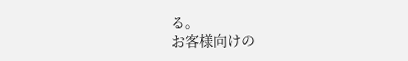る。
お客様向けの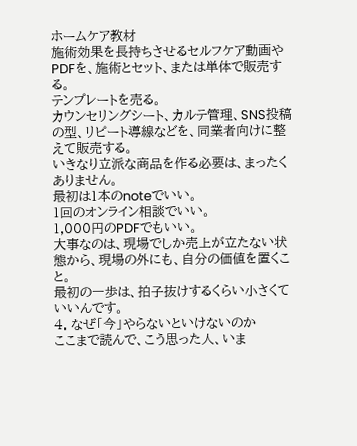ホームケア教材
施術効果を長持ちさせるセルフケア動画やPDFを、施術とセット、または単体で販売する。
テンプレートを売る。
カウンセリングシート、カルテ管理、SNS投稿の型、リピート導線などを、同業者向けに整えて販売する。
いきなり立派な商品を作る必要は、まったくありません。
最初は1本のnoteでいい。
1回のオンライン相談でいい。
1,000円のPDFでもいい。
大事なのは、現場でしか売上が立たない状態から、現場の外にも、自分の価値を置くこと。
最初の一歩は、拍子抜けするくらい小さくていいんです。
4. なぜ「今」やらないといけないのか
ここまで読んで、こう思った人、いま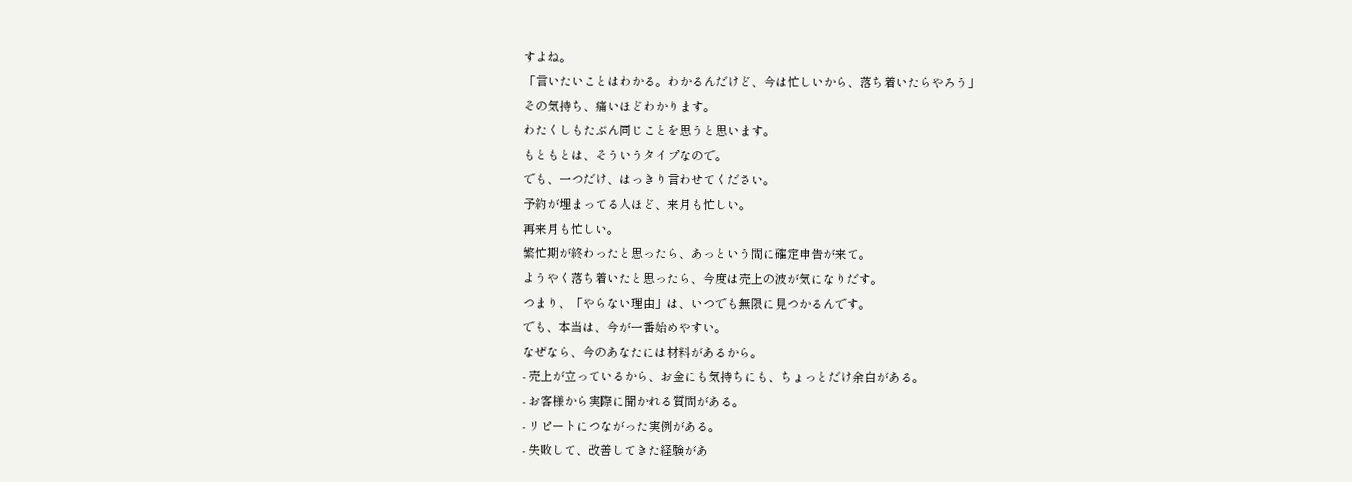すよね。
「言いたいことはわかる。わかるんだけど、今は忙しいから、落ち着いたらやろう」
その気持ち、痛いほどわかります。
わたくしもたぶん同じことを思うと思います。
もともとは、そういうタイプなので。
でも、一つだけ、はっきり言わせてください。
予約が埋まってる人ほど、来月も忙しい。
再来月も忙しい。
繁忙期が終わったと思ったら、あっという間に確定申告が来て。
ようやく落ち着いたと思ったら、今度は売上の波が気になりだす。
つまり、「やらない理由」は、いつでも無限に見つかるんです。
でも、本当は、今が一番始めやすい。
なぜなら、今のあなたには材料があるから。
- 売上が立っているから、お金にも気持ちにも、ちょっとだけ余白がある。
- お客様から実際に聞かれる質問がある。
- リピートにつながった実例がある。
- 失敗して、改善してきた経験があ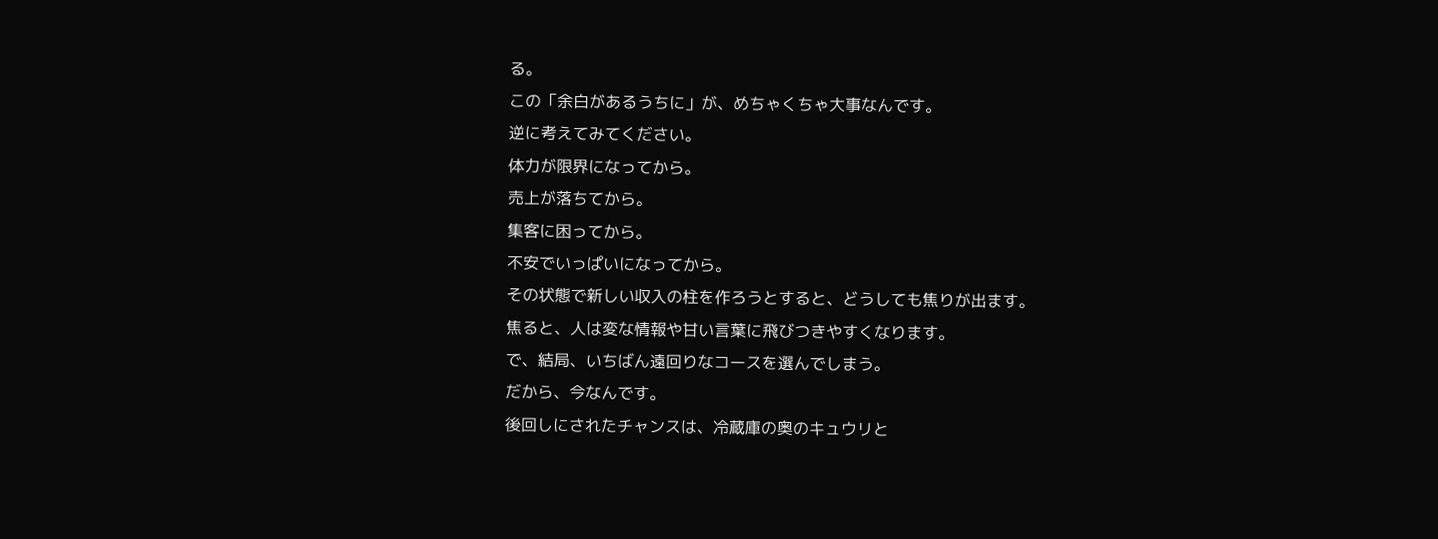る。
この「余白があるうちに」が、めちゃくちゃ大事なんです。
逆に考えてみてください。
体力が限界になってから。
売上が落ちてから。
集客に困ってから。
不安でいっぱいになってから。
その状態で新しい収入の柱を作ろうとすると、どうしても焦りが出ます。
焦ると、人は変な情報や甘い言葉に飛びつきやすくなります。
で、結局、いちばん遠回りなコースを選んでしまう。
だから、今なんです。
後回しにされたチャンスは、冷蔵庫の奥のキュウリと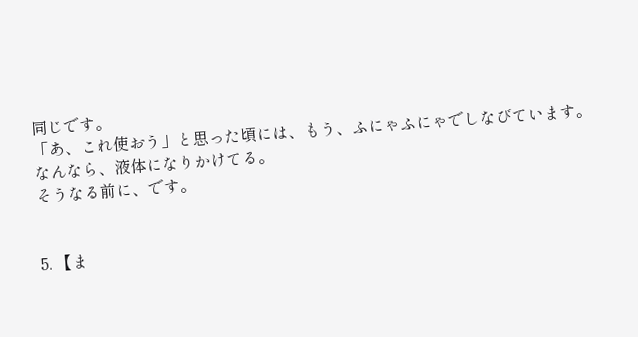同じです。
「あ、これ使おう」と思った頃には、もう、ふにゃふにゃでしなびています。
なんなら、液体になりかけてる。
そうなる前に、です。


5. 【ま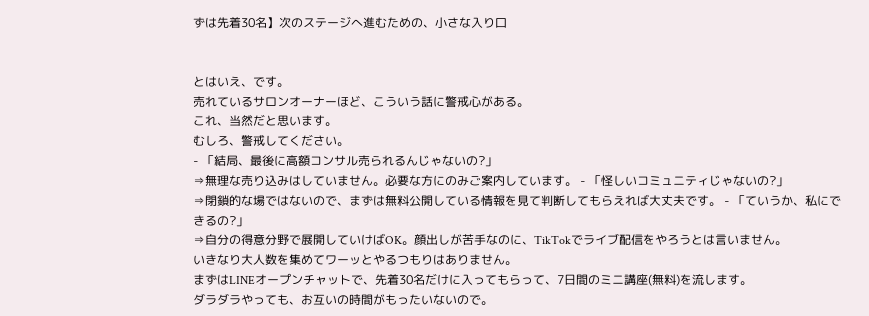ずは先着30名】次のステージへ進むための、小さな入り口


とはいえ、です。
売れているサロンオーナーほど、こういう話に警戒心がある。
これ、当然だと思います。
むしろ、警戒してください。
- 「結局、最後に高額コンサル売られるんじゃないの?」
⇒無理な売り込みはしていません。必要な方にのみご案内しています。 - 「怪しいコミュニティじゃないの?」
⇒閉鎖的な場ではないので、まずは無料公開している情報を見て判断してもらえれば大丈夫です。 - 「ていうか、私にできるの?」
⇒自分の得意分野で展開していけばOK。顔出しが苦手なのに、TikTokでライブ配信をやろうとは言いません。
いきなり大人数を集めてワーッとやるつもりはありません。
まずはLINEオープンチャットで、先着30名だけに入ってもらって、7日間のミニ講座(無料)を流します。
ダラダラやっても、お互いの時間がもったいないので。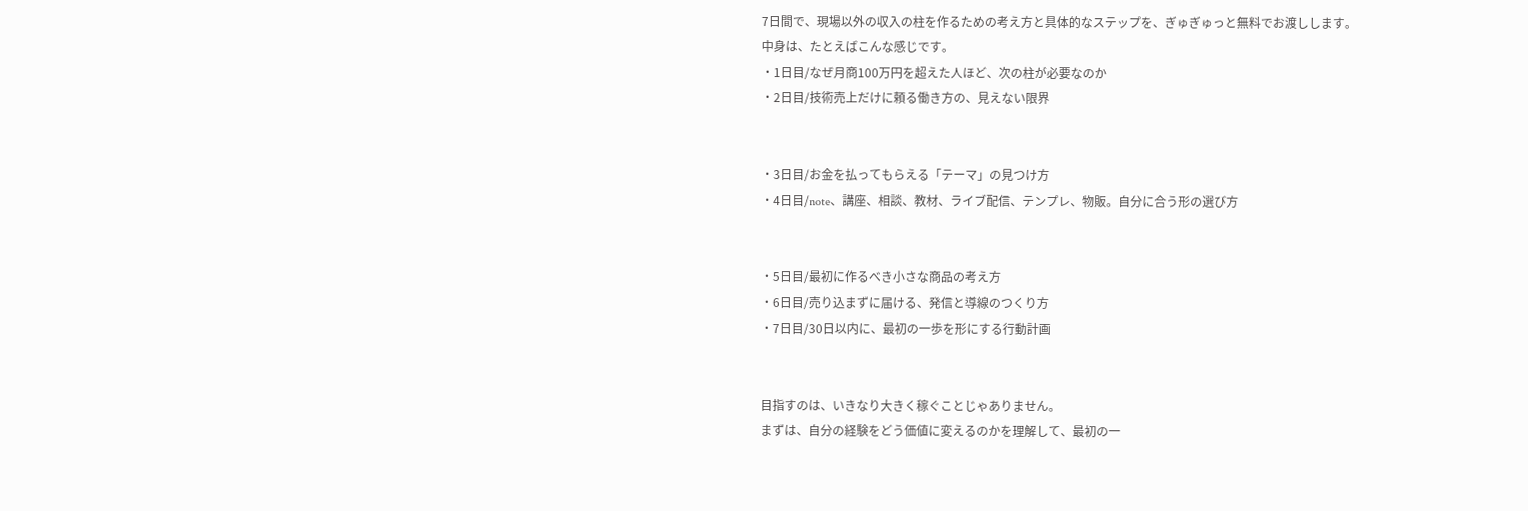7日間で、現場以外の収入の柱を作るための考え方と具体的なステップを、ぎゅぎゅっと無料でお渡しします。
中身は、たとえばこんな感じです。
・1日目/なぜ月商100万円を超えた人ほど、次の柱が必要なのか
・2日目/技術売上だけに頼る働き方の、見えない限界


・3日目/お金を払ってもらえる「テーマ」の見つけ方
・4日目/note、講座、相談、教材、ライブ配信、テンプレ、物販。自分に合う形の選び方


・5日目/最初に作るべき小さな商品の考え方
・6日目/売り込まずに届ける、発信と導線のつくり方
・7日目/30日以内に、最初の一歩を形にする行動計画


目指すのは、いきなり大きく稼ぐことじゃありません。
まずは、自分の経験をどう価値に変えるのかを理解して、最初の一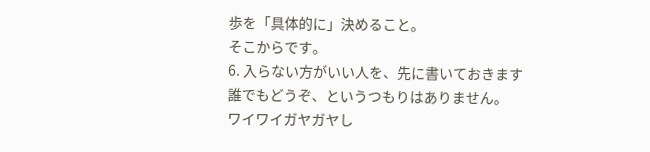歩を「具体的に」決めること。
そこからです。
6. 入らない方がいい人を、先に書いておきます
誰でもどうぞ、というつもりはありません。
ワイワイガヤガヤし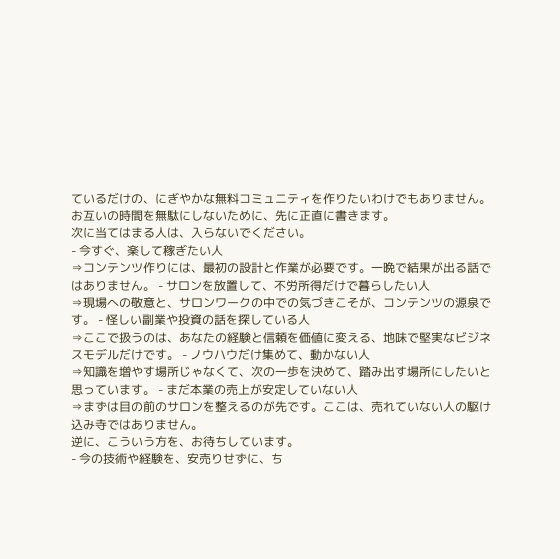ているだけの、にぎやかな無料コミュニティを作りたいわけでもありません。
お互いの時間を無駄にしないために、先に正直に書きます。
次に当てはまる人は、入らないでください。
- 今すぐ、楽して稼ぎたい人
⇒コンテンツ作りには、最初の設計と作業が必要です。一晩で結果が出る話ではありません。 - サロンを放置して、不労所得だけで暮らしたい人
⇒現場への敬意と、サロンワークの中での気づきこそが、コンテンツの源泉です。 - 怪しい副業や投資の話を探している人
⇒ここで扱うのは、あなたの経験と信頼を価値に変える、地味で堅実なビジネスモデルだけです。 - ノウハウだけ集めて、動かない人
⇒知識を増やす場所じゃなくて、次の一歩を決めて、踏み出す場所にしたいと思っています。 - まだ本業の売上が安定していない人
⇒まずは目の前のサロンを整えるのが先です。ここは、売れていない人の駆け込み寺ではありません。
逆に、こういう方を、お待ちしています。
- 今の技術や経験を、安売りせずに、ち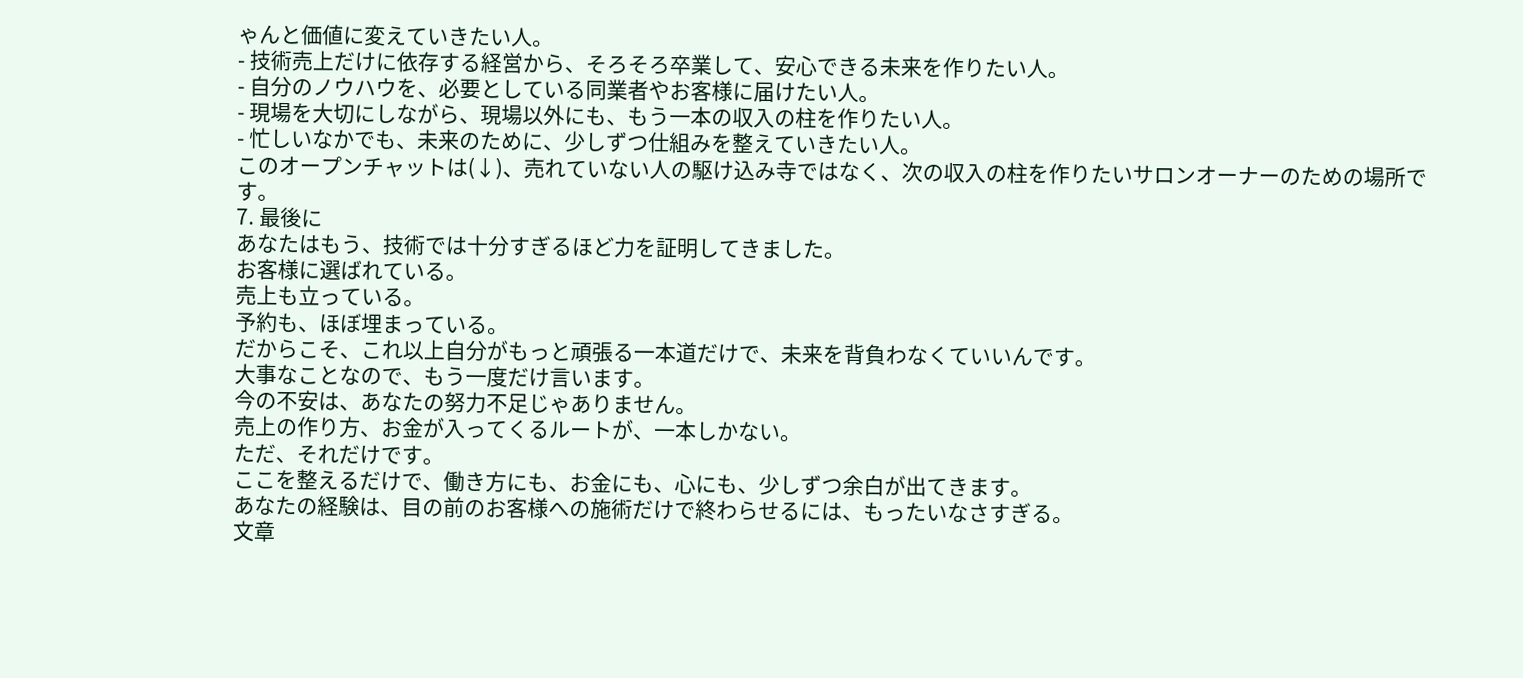ゃんと価値に変えていきたい人。
- 技術売上だけに依存する経営から、そろそろ卒業して、安心できる未来を作りたい人。
- 自分のノウハウを、必要としている同業者やお客様に届けたい人。
- 現場を大切にしながら、現場以外にも、もう一本の収入の柱を作りたい人。
- 忙しいなかでも、未来のために、少しずつ仕組みを整えていきたい人。
このオープンチャットは(↓)、売れていない人の駆け込み寺ではなく、次の収入の柱を作りたいサロンオーナーのための場所です。
7. 最後に
あなたはもう、技術では十分すぎるほど力を証明してきました。
お客様に選ばれている。
売上も立っている。
予約も、ほぼ埋まっている。
だからこそ、これ以上自分がもっと頑張る一本道だけで、未来を背負わなくていいんです。
大事なことなので、もう一度だけ言います。
今の不安は、あなたの努力不足じゃありません。
売上の作り方、お金が入ってくるルートが、一本しかない。
ただ、それだけです。
ここを整えるだけで、働き方にも、お金にも、心にも、少しずつ余白が出てきます。
あなたの経験は、目の前のお客様への施術だけで終わらせるには、もったいなさすぎる。
文章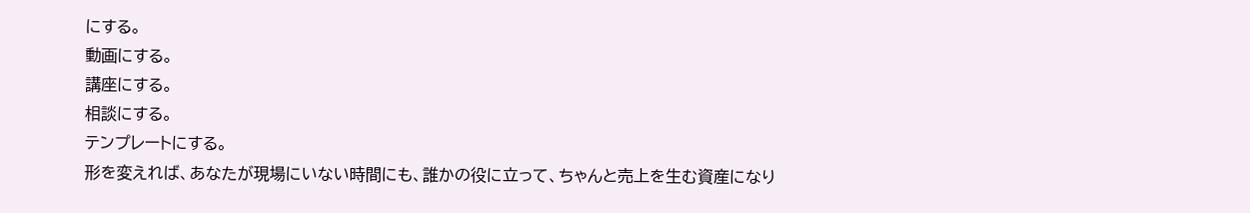にする。
動画にする。
講座にする。
相談にする。
テンプレートにする。
形を変えれば、あなたが現場にいない時間にも、誰かの役に立って、ちゃんと売上を生む資産になり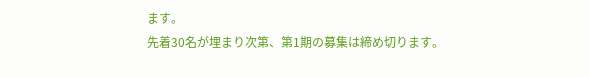ます。
先着30名が埋まり次第、第1期の募集は締め切ります。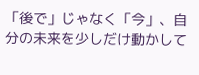「後で」じゃなく「今」、自分の未来を少しだけ動かして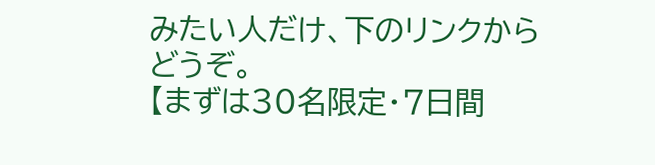みたい人だけ、下のリンクからどうぞ。
【まずは30名限定・7日間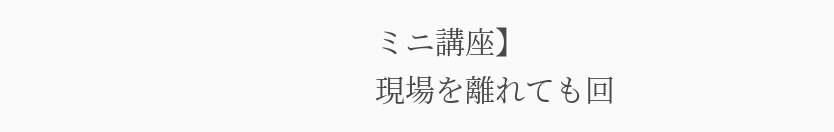ミニ講座】
現場を離れても回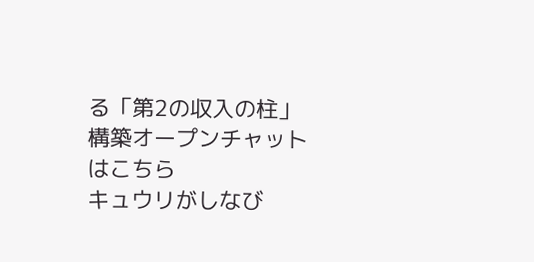る「第2の収入の柱」構築オープンチャットはこちら
キュウリがしなび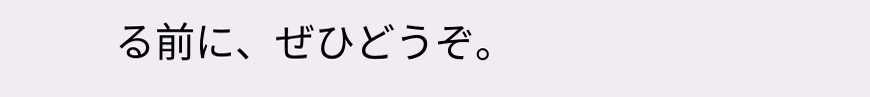る前に、ぜひどうぞ。